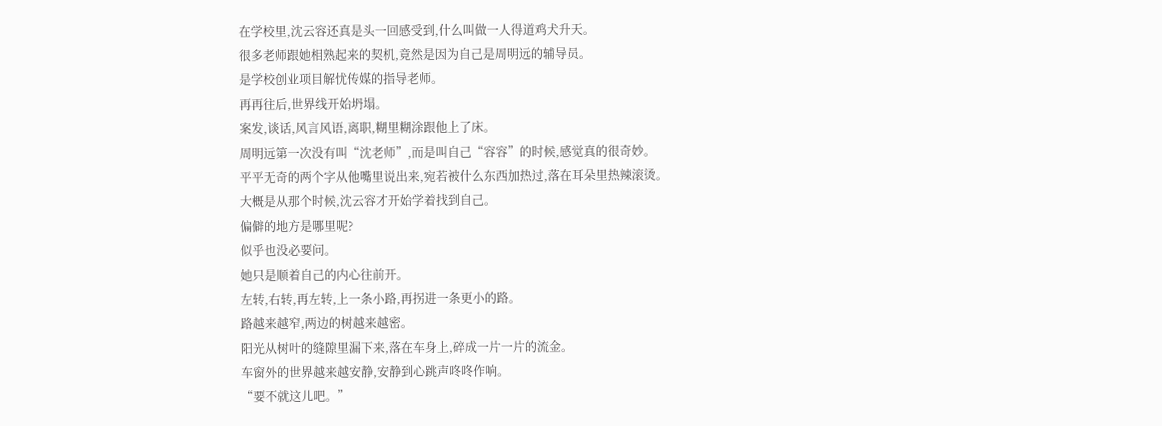在学校里,沈云容还真是头一回感受到,什么叫做一人得道鸡犬升天。
很多老师跟她相熟起来的契机,竟然是因为自己是周明远的辅导员。
是学校创业项目解忧传媒的指导老师。
再再往后,世界线开始坍塌。
案发,谈话,风言风语,离职,糊里糊涂跟他上了床。
周明远第一次没有叫“沈老师”,而是叫自己“容容”的时候,感觉真的很奇妙。
平平无奇的两个字从他嘴里说出来,宛若被什么东西加热过,落在耳朵里热辣滚烫。
大概是从那个时候,沈云容才开始学着找到自己。
偏僻的地方是哪里呢?
似乎也没必要问。
她只是顺着自己的内心往前开。
左转,右转,再左转,上一条小路,再拐进一条更小的路。
路越来越窄,两边的树越来越密。
阳光从树叶的缝隙里漏下来,落在车身上,碎成一片一片的流金。
车窗外的世界越来越安静,安静到心跳声咚咚作响。
“要不就这儿吧。”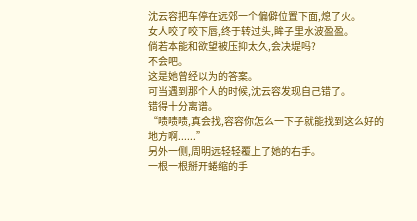沈云容把车停在远郊一个偏僻位置下面,熄了火。
女人咬了咬下唇,终于转过头,眸子里水波盈盈。
倘若本能和欲望被压抑太久,会决堤吗?
不会吧。
这是她曾经以为的答案。
可当遇到那个人的时候,沈云容发现自己错了。
错得十分离谱。
“啧啧啧,真会找,容容你怎么一下子就能找到这么好的地方啊......”
另外一侧,周明远轻轻覆上了她的右手。
一根一根掰开蜷缩的手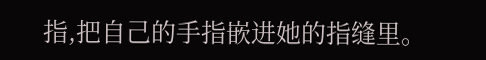指,把自己的手指嵌进她的指缝里。